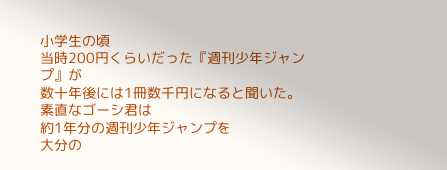小学生の頃
当時200円くらいだった『週刊少年ジャンプ』が
数十年後には1冊数千円になると聞いた。
素直なゴーシ君は
約1年分の週刊少年ジャンプを
大分の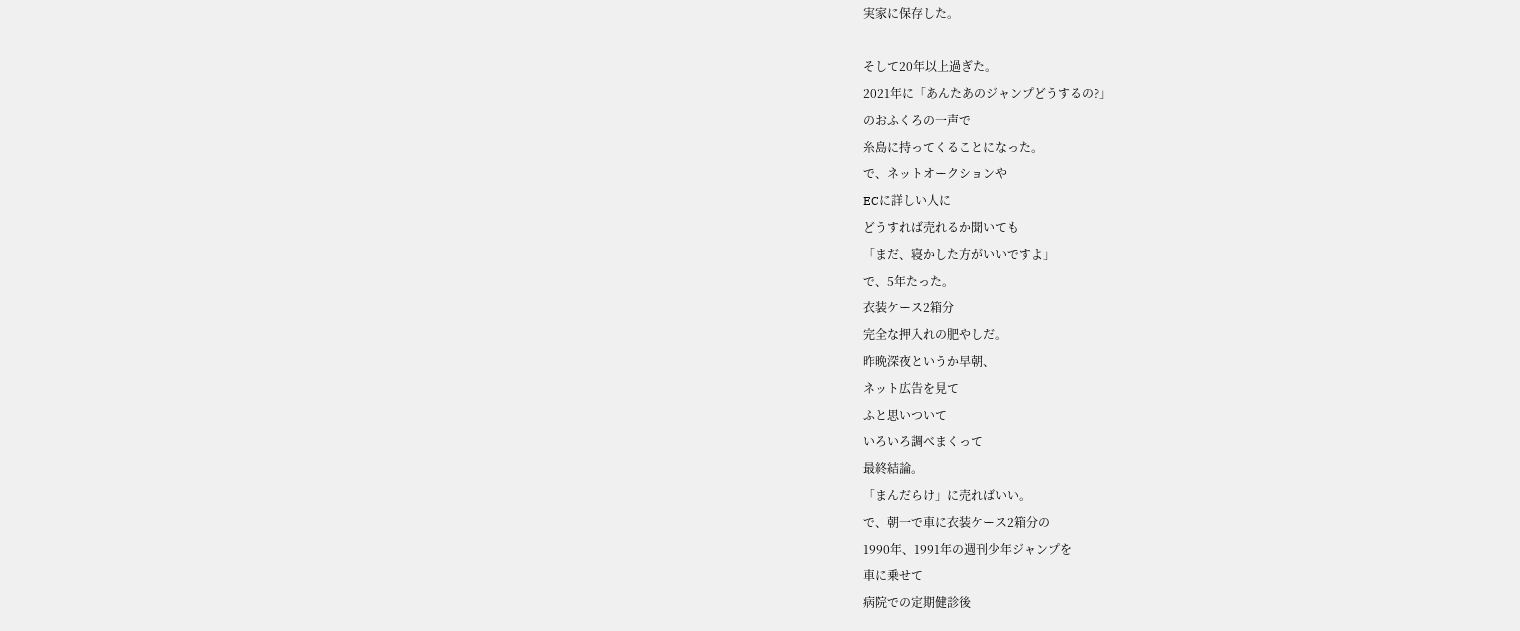実家に保存した。

そして20年以上過ぎた。
2021年に「あんたあのジャンプどうするの?」
のおふくろの一声で
糸島に持ってくることになった。
で、ネットオークションや
ECに詳しい人に
どうすれば売れるか聞いても
「まだ、寝かした方がいいですよ」
で、5年たった。
衣装ケース2箱分
完全な押入れの肥やしだ。
昨晩深夜というか早朝、
ネット広告を見て
ふと思いついて
いろいろ調べまくって
最終結論。
「まんだらけ」に売ればいい。
で、朝一で車に衣装ケース2箱分の
1990年、1991年の週刊少年ジャンプを
車に乗せて
病院での定期健診後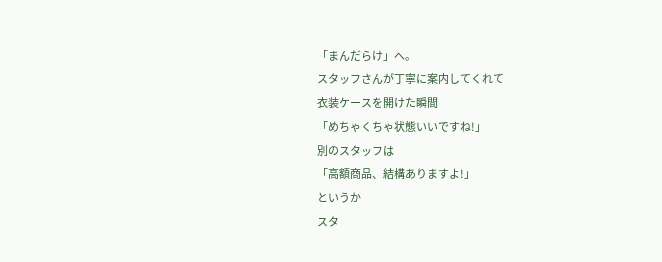「まんだらけ」へ。
スタッフさんが丁寧に案内してくれて
衣装ケースを開けた瞬間
「めちゃくちゃ状態いいですね!」
別のスタッフは
「高額商品、結構ありますよ!」
というか
スタ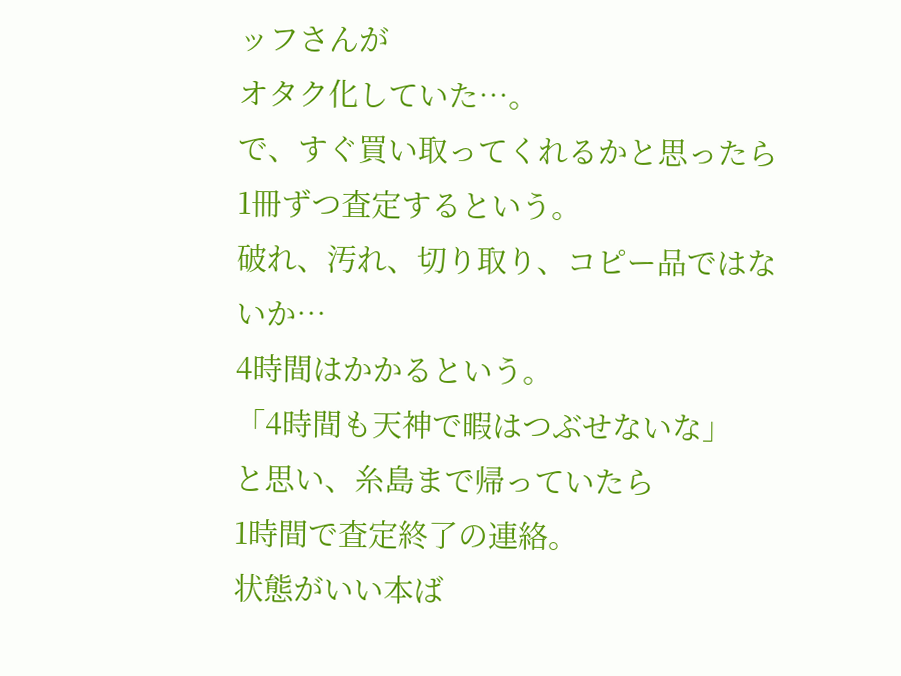ッフさんが
オタク化していた…。
で、すぐ買い取ってくれるかと思ったら
1冊ずつ査定するという。
破れ、汚れ、切り取り、コピー品ではないか…
4時間はかかるという。
「4時間も天神で暇はつぶせないな」
と思い、糸島まで帰っていたら
1時間で査定終了の連絡。
状態がいい本ば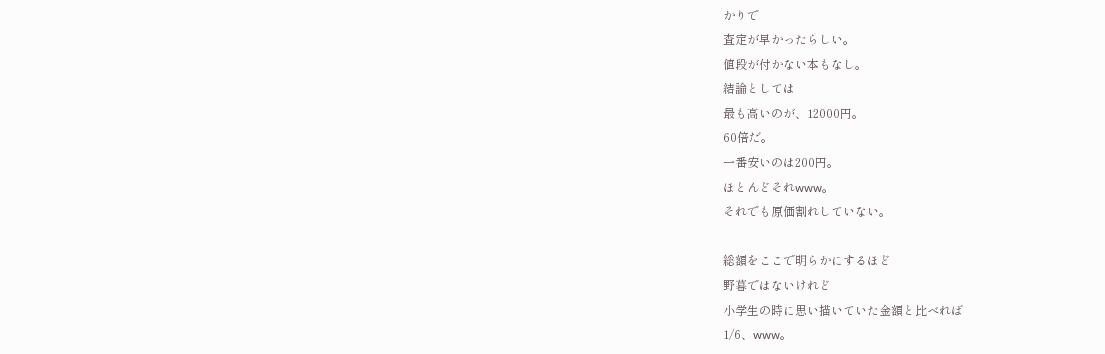かりで
査定が早かったらしい。
値段が付かない本もなし。
結論としては
最も高いのが、12000円。
60倍だ。
一番安いのは200円。
ほとんどそれwww。
それでも原価割れしていない。

総額をここで明らかにするほど
野暮ではないけれど
小学生の時に思い描いていた金額と比べれば
1/6、www。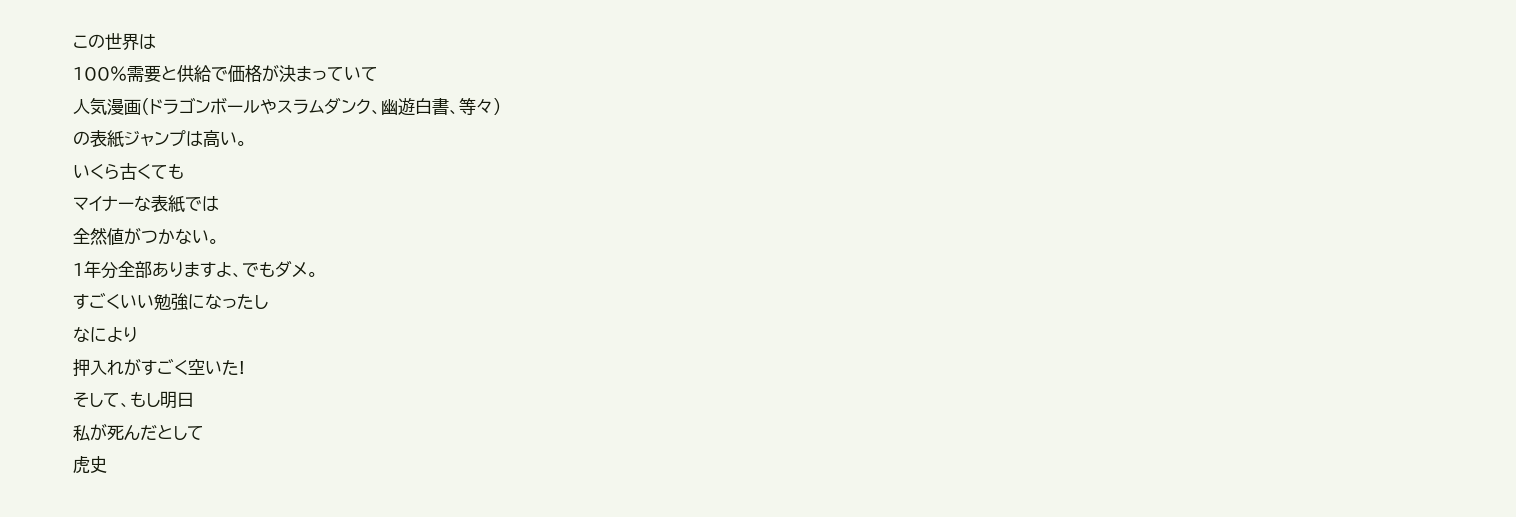この世界は
100%需要と供給で価格が決まっていて
人気漫画(ドラゴンボールやスラムダンク、幽遊白書、等々)
の表紙ジャンプは高い。
いくら古くても
マイナーな表紙では
全然値がつかない。
1年分全部ありますよ、でもダメ。
すごくいい勉強になったし
なにより
押入れがすごく空いた!
そして、もし明日
私が死んだとして
虎史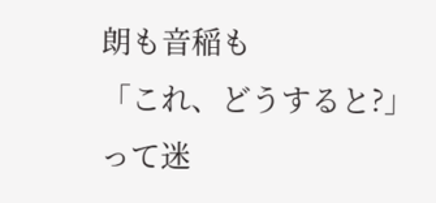朗も音稲も
「これ、どうすると?」
って迷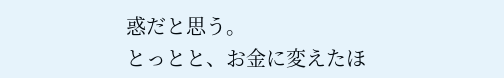惑だと思う。
とっとと、お金に変えたほ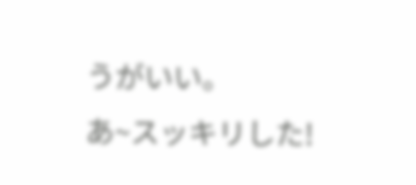うがいい。
あ~スッキリした!